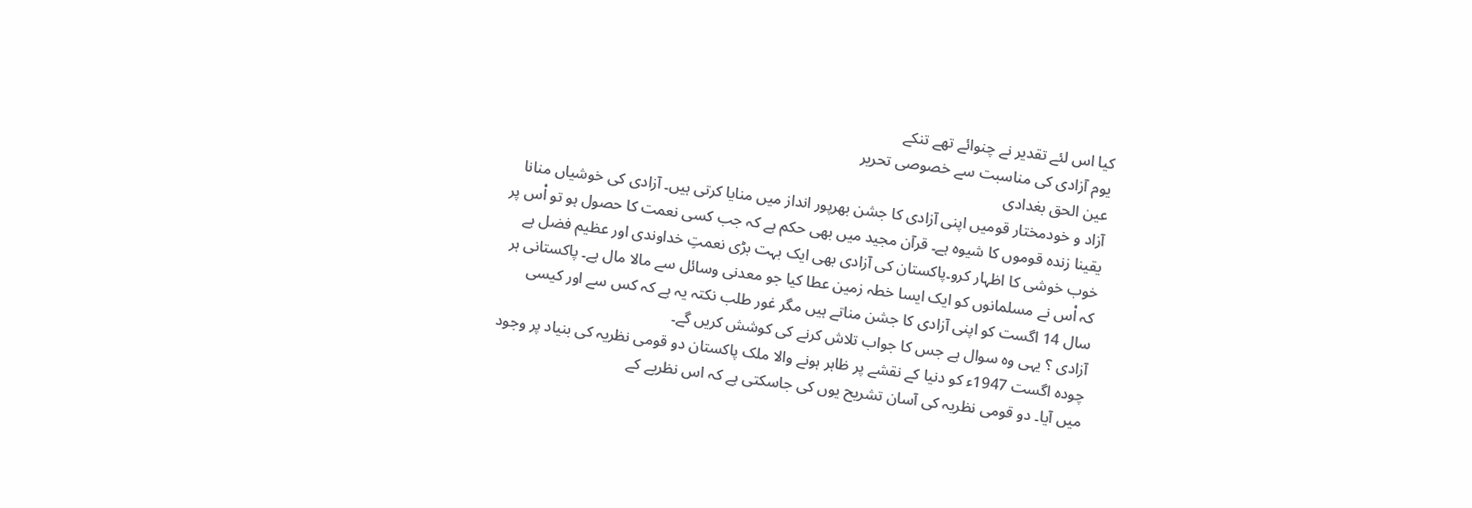کیا اس لئے تقدیر نے چنوائے تھے تنکے
یوم آزادی کی مناسبت سے خصوصی تحریر
عین الحق بغدادی
آزاد و خودمختار قومیں اپنی آزادی کا جشن بھرپور انداز میں منایا کرتی ہیں۔ آزادی کی خوشیاں منانا یقینا زندہ قوموں کا شیوہ ہے۔ قرآن مجید میں بھی حکم ہے کہ جب کسی نعمت کا حصول ہو تو اْس پر خوب خوشی کا اظہار کرو۔پاکستان کی آزادی بھی ایک بہت بڑی نعمتِ خداوندی اور عظیم فضل ہے کہ اْس نے مسلمانوں کو ایک ایسا خطہ زمین عطا کیا جو معدنی وسائل سے مالا مال ہے۔ پاکستانی ہر سال 14 اگست کو اپنی آزادی کا جشن مناتے ہیں مگر غور طلب نکتہ یہ ہے کہ کس سے اور کیسی آزادی ؟ یہی وہ سوال ہے جس کا جواب تلاش کرنے کی کوشش کریں گے۔
چودہ اگست 1947ء کو دنیا کے نقشے پر ظاہر ہونے والا ملک پاکستان دو قومی نظریہ کی بنیاد پر وجود میں آیا۔ دو قومی نظریہ کی آسان تشریح یوں کی جاسکتی ہے کہ اس نظریے کے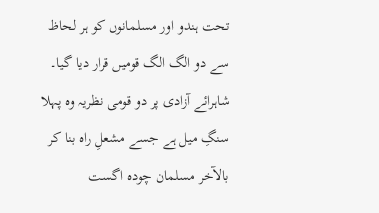تحت ہندو اور مسلمانوں کو ہر لحاظ سے دو الگ الگ قومیں قرار دیا گیا۔ شاہرائے آزادی پر دو قومی نظریہ وہ پہلا سنگِ میل ہے جسے مشعلِ راہ بنا کر بالآخر مسلمان چودہ اگست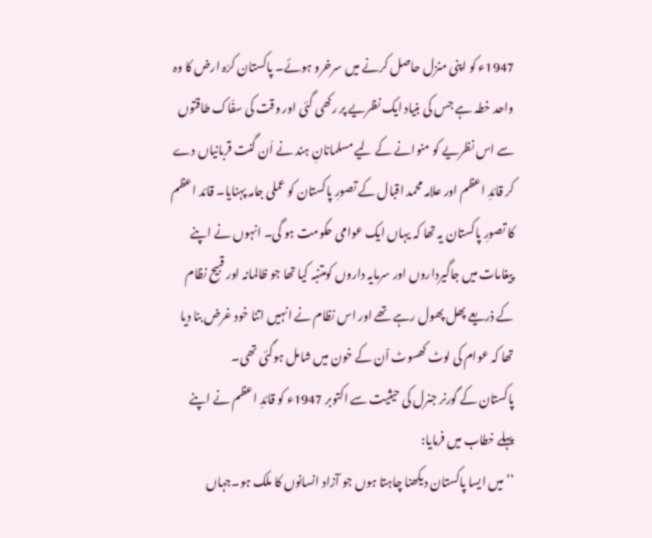1947ء کو اپنی منزل حاصل کرنے میں سرخرو ہوئے۔ پاکستان کرّہ ارض کا وہ واحد خطہ ہے جس کی بنیاد ایک نظریے پر رکھی گئی اور وقت کی سفّاک طاقتوں سے اس نظریے کو منوانے کے لیے مسلمانانِ ہند نے اَن گنت قربانیاں دے کر قائدِ اعظم اور علامہ محمد اقبال کے تصورِ پاکستان کو عملی جامہ پہنایا۔ قائد اعظم کا تصورِ پاکستان یہ تھا کہ یہاں ایک عوامی حکومت ہو گی۔ انہوں نے اپنے پیغامات میں جاگیرداروں اور سرمایہ داروں کومتنبہ کیا تھا جو ظالمانہ اور قبیح نظام کے ذریعے پھل پھول رہے تھے اور اس نظام نے انہیں اتنا خود غرض بنا دیا تھا کہ عوام کی لوٹ کھسوٹ اْن کے خون میں شامل ہوگئی تھی۔
پاکستان کے گورنر جنرل کی حیثیت سے اکتوبر 1947ء کو قائدِ اعظم نے اپنے پہلے خطاب میں فرمایا:
’’میں ایسا پاکستان دیکھنا چاہتا ہوں جو آزاد انسانوں کا ملک ہو۔جہاں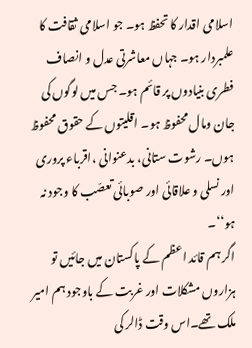اسلامی اقدار کا تحفظ ہو۔ جو اسلامی ثقافت کا علمبردار ہو۔ جہاں معاشرتی عدل و انصاف فطری بنیادوں پر قائم ہو۔ جس میں لوگوں کی جان ومال محفوظ ہو۔ اقلیتوں کے حقوق محفوظ ہوں۔ رشوت ستانی، بدعنوانی ،اقرباء پروری اور نسلی و علاقائی اور صوبائی تعصّب کا وجود نہ ہو‘‘۔
اگر ہم قائد اعظم کے پاکستان میں جائیں تو ہزاروں مشکلات اور غربت کے باوجود ہم امیر ملک تھے۔اس وقت ڈالر کی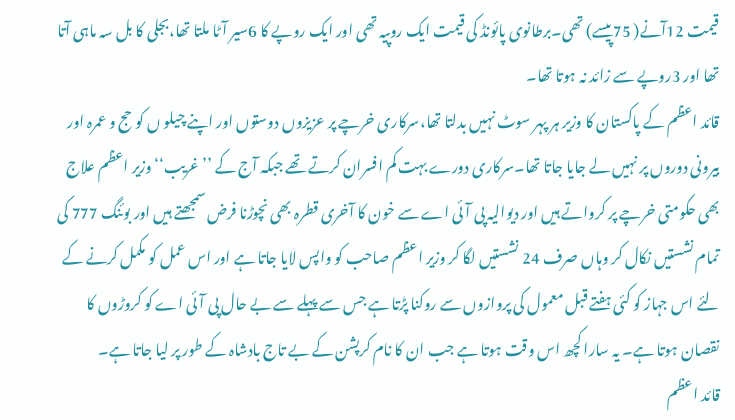قیمت 12آنے( 75پیسے) تھی۔برطانوی پائونڈ کی قیمت ایک روپیہ تھی اور ایک روپے کا 6سیر آٹا ملتا تھا،بجلی کا بل سہ ماہی آتا تھا اور 3روپے سے زائد نہ ہوتا تھا۔
قائد اعظم کے پاکستان کا وزیر ہر پہر سوٹ نہیں بدلتا تھا،سرکاری خرچے پر عزیزوں دوستوں اور اپنے چیلو ں کو حج و عمرہ اور بیرونی دوروں پر نہیں لے جایا جاتا تھا۔سرکاری دورے بہت کم افسران کرتے تھے جبکہ آج کے ’’غریب‘‘ وزیر اعظم علاج بھی حکومتی خرچے پر کرواتے ہیں اور دیوالیہ پی آئی اے سے خون کا آخری قطرہ بھی نچوڑنا فرض سمجھتے ہیں اور بوئنگ 777 کی تمام نشستیں نکال کر وہاں صرف 24 نشستیں لگا کر وزیر اعظم صاحب کو واپس لایا جاتا ہے اور اس عمل کو مکمل کرنے کے لئے اس جہاز کو کئی ہفتے قبل معمول کی پروازوں سے روکنا پڑتا ہے جس سے پہلے سے بے حال پی آئی اے کو کروڑوں کا نقصان ہوتا ہے۔ یہ سارا کچھ اس وقت ہوتا ہے جب ان کا نام کرپشن کے بے تاج بادشاہ کے طور پر لیا جاتا ہے۔
قائد اعظم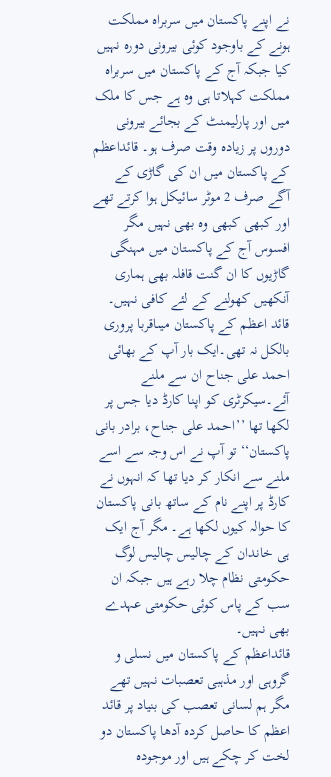نے اپنے پاکستان میں سربراہ مملکت ہونے کے باوجود کوئی بیرونی دورہ نہیں کیا جبکہ آج کے پاکستان میں سربراہ مملکت کہلاتا ہی وہ ہے جس کا ملک میں اور پارلیمنٹ کے بجائے بیرونی دوروں پر زیادہ وقت صرف ہو۔ قائداعظم کے پاکستان میں ان کی گاڑی کے آگے صرف 2 موٹر سائیکل ہوا کرتے تھے اور کبھی کبھی وہ بھی نہیں مگر افسوس آج کے پاکستان میں مہنگی گاڑیوں کا ان گنت قافلہ بھی ہماری آنکھیں کھولنے کے لئے کافی نہیں۔
قائد اعظم کے پاکستان میںاقربا پروری بالکل نہ تھی۔ایک بار آپ کے بھائی احمد علی جناح ان سے ملنے آئے۔سیکرٹری کو اپنا کارڈ دیا جس پر لکھا تھا ’’احمد علی جناح، برادر بانی پاکستان‘‘ تو آپ نے اس وجہ سے اسے ملنے سے انکار کر دیا تھا کہ انہوں نے کارڈ پر اپنے نام کے ساتھ بانی پاکستان کا حوالہ کیوں لکھا ہے۔ مگر آج ایک ہی خاندان کے چالیس چالیس لوگ حکومتی نظام چلا رہے ہیں جبکہ ان سب کے پاس کوئی حکومتی عہدے بھی نہیں۔
قائداعظم کے پاکستان میں نسلی و گروہی اور مذہبی تعصبات نہیں تھے مگر ہم لسانی تعصب کی بنیاد پر قائد اعظم کا حاصل کردہ آدھا پاکستان دو لخت کر چکے ہیں اور موجودہ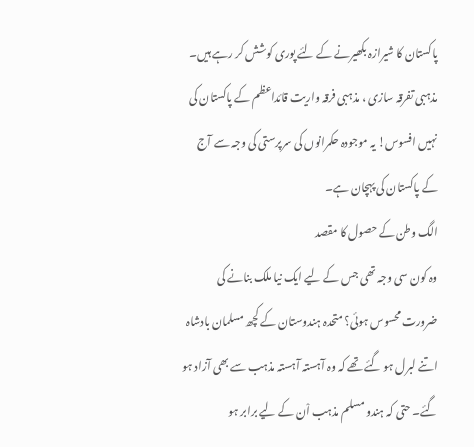پاکستان کا شیرازہ بکھیرنے کے لئے پوری کوشش کر رہے ہیں۔ مذہبی تفرقہ سازی ، مذہبی فرقہ واریت قائداعظم کے پاکستان کی نہیں افسوس! یہ موجودہ حکمرانوں کی سرپرستی کی وجہ سے آج کے پاکستان کی پہچان ہے۔
الگ وطن کے حصول کا مقصد
وہ کون سی وجہ تھی جس کے لیے ایک نیا ملک بنانے کی ضرورت محسوس ہوئی؟ متحدہ ہندوستان کے کچھ مسلمان بادشاہ اتنے لبرل ہو گئے تھے کہ وہ آہستہ آہستہ مذہب سے بھی آزاد ہو گئے۔ حتی کہ ہندو مسلم مذہب اْن کے لیے برابر ہو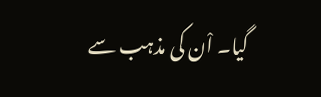گیا۔ اْن کی مذہب سے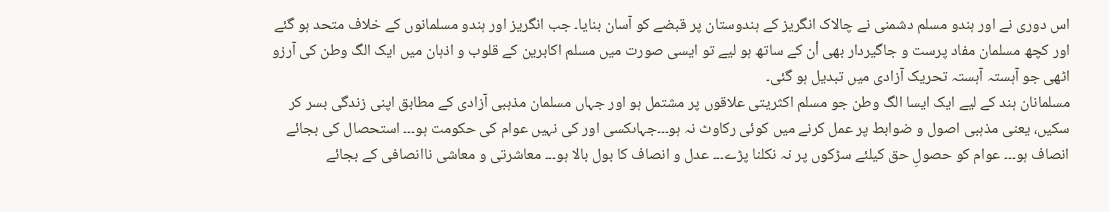اس دوری نے اور ہندو مسلم دشمنی نے چالاک انگریز کے ہندوستان پر قبضے کو آسان بنایا۔ جب انگریز اور ہندو مسلمانوں کے خلاف متحد ہو گئے اور کچھ مسلمان مفاد پرست و جاگیردار بھی اْن کے ساتھ ہو لیے تو ایسی صورت میں مسلم اکابرین کے قلوب و اذہان میں ایک الگ وطن کی آرزو اٹھی جو آہستہ آہستہ تحریک آزادی میں تبدیل ہو گئی۔
مسلمانان ہند کے لیے ایک ایسا الگ وطن جو مسلم اکثریتی علاقوں پر مشتمل ہو اور جہاں مسلمان مذہبی آزادی کے مطابق اپنی زندگی بسر کر سکیں، یعنی مذہبی اصول و ضوابط پر عمل کرنے میں کوئی رکاوٹ نہ ہو۔۔۔جہاںکسی اور کی نہیں عوام کی حکومت ہو۔۔۔ استحصال کی بجائے انصاف ہو۔۔۔ عوام کو حصولِ حق کیلئے سڑکوں پر نہ نکلنا پڑے۔۔۔ عدل و انصاف کا بول بالا ہو۔۔۔ معاشرتی و معاشی ناانصافی کے بجائے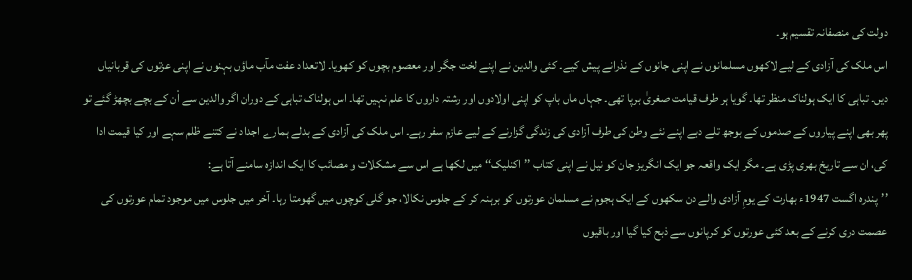دولت کی منصفانہ تقسیم ہو۔
اس ملک کی آزادی کے لیے لاکھوں مسلمانوں نے اپنی جانوں کے نذرانے پیش کیے۔ کئی والدین نے اپنے لخت جگر اور معصوم بچوں کو کھویا۔ لاتعداد عفت مآب ماؤں بہنوں نے اپنی عزتوں کی قربانیاں دیں۔ تباہی کا ایک ہولناک منظر تھا۔ گویا ہر طرف قیامت صغریٰ برپا تھی۔ جہاں ماں باپ کو اپنی اولادوں اور رشتہ داروں کا علم نہیں تھا۔ اس ہولناک تباہی کے دوران اگر والدین سے اْن کے بچے بچھڑ گئے تو پھر بھی اپنے پیاروں کے صدموں کے بوجھ تلے دبے اپنے نئے وطن کی طرف آزادی کی زندگی گزارنے کے لیے عازم سفر رہے۔ اس ملک کی آزادی کے بدلے ہمارے اجداد نے کتنے ظلم سہے اور کیا قیمت ادا کی، ان سے تاریخ بھری پڑی ہے۔ مگر ایک واقعہ جو ایک انگریز جان کو نیل نے اپنی کتاب ’’اکنلیک‘‘ میں لکھا ہے اس سے مشکلات و مصائب کا ایک اندازہ سامنے آتا ہے:
’’پندرہ اگست 1947ء بھارت کے یومِ آزادی والے دن سکھوں کے ایک ہجوم نے مسلمان عورتوں کو برہنہ کر کے جلوس نکالا، جو گلی کوچوں میں گھومتا رہا۔ آخر میں جلوس میں موجود تمام عورتوں کی عصمت دری کرنے کے بعد کئی عورتوں کو کرپانوں سے ذبح کیا گیا اور باقیوں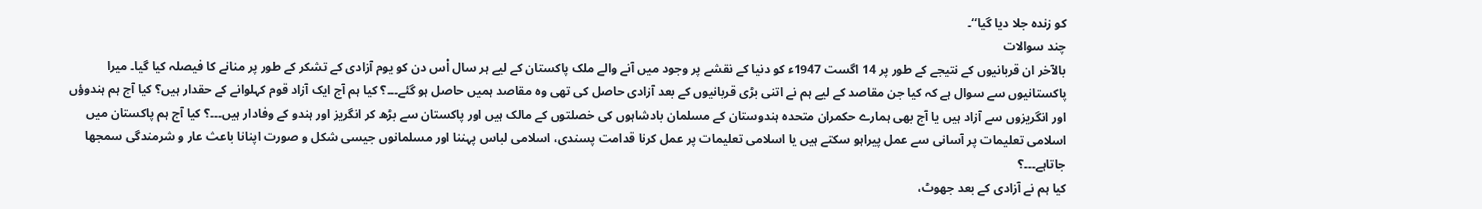کو زندہ جلا دیا گیا‘‘۔
چند سوالات
بالآخر ان قربانیوں کے نتیجے کے طور پر 14 اگست 1947ء کو دنیا کے نقشے پر وجود میں آنے والے ملک پاکستان کے لیے ہر سال اْس دن کو یوم آزادی کے تشکر کے طور پر منانے کا فیصلہ کیا گیا۔ میرا پاکستانیوں سے سوال ہے کہ کیا جن مقاصد کے لیے ہم نے اتنی بڑی قربانیوں کے بعد آزادی حاصل کی تھی وہ مقاصد ہمیں حاصل ہو گئے۔۔۔؟ کیا ہم آج ایک آزاد قوم کہلوانے کے حقدار ہیں؟ کیا آج ہم ہندوؤں اور انگریزوں سے آزاد ہیں یا آج بھی ہمارے حکمران متحدہ ہندوستان کے مسلمان بادشاہوں کی خصلتوں کے مالک ہیں اور پاکستان سے بڑھ کر انگریز اور ہندو کے وفادار ہیں۔۔۔؟ کیا آج ہم پاکستان میں اسلامی تعلیمات پر آسانی سے عمل پیراہو سکتے ہیں یا اسلامی تعلیمات پر عمل کرنا قدامت پسندی، اسلامی لباس پہننا اور مسلمانوں جیسی شکل و صورت اپنانا باعث عار و شرمندگی سمجھا جاتاہے۔۔۔؟
کیا ہم نے آزادی کے بعد جھوٹ،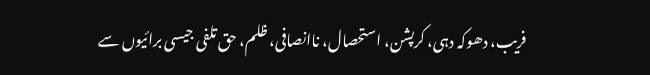فریب، دھوکہ دہی، کرپشن، استحصال، ناانصافی، ظلم، حق تلفی جیسی برائیوں سے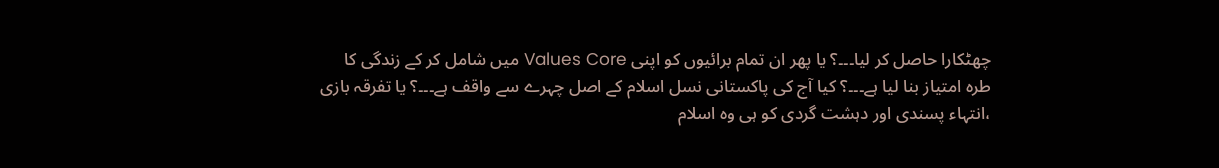چھٹکارا حاصل کر لیا۔۔۔؟ یا پھر ان تمام برائیوں کو اپنی Values Core میں شامل کر کے زندگی کا طرہ امتیاز بنا لیا ہے۔۔۔؟ کیا آج کی پاکستانی نسل اسلام کے اصل چہرے سے واقف ہے۔۔۔؟ یا تفرقہ بازی ،انتہاء پسندی اور دہشت گردی کو ہی وہ اسلام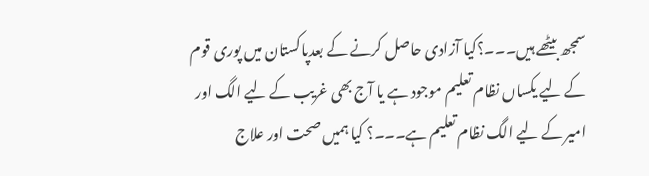سمجھ بیٹھے ہیں۔۔۔؟کیا آزادی حاصل کرنے کے بعدپاکستان میں پوری قوم کے لیے یکساں نظام تعلیم موجود ہے یا آج بھی غریب کے لیے الگ اور امیر کے لیے الگ نظام تعلیم ہے۔۔۔؟ کیا ہمیں صحت اور علاج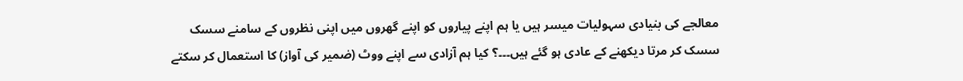معالجے کی بنیادی سہولیات میسر ہیں یا ہم اپنے پیاروں کو اپنے گھروں میں اپنی نظروں کے سامنے سسک سسک کر مرتا دیکھنے کے عادی ہو گئے ہیں۔۔۔؟ کیا ہم آزادی سے اپنے ووٹ (ضمیر کی آواز) کا استعمال کر سکتے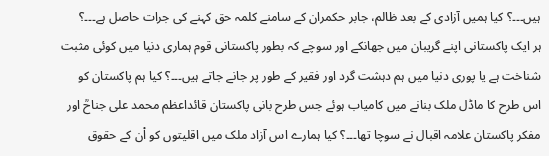ہیں۔۔۔؟ کیا ہمیں آزادی کے بعد ظالم، جابر حکمران کے سامنے کلمہ حق کہنے کی جرات حاصل ہے۔۔۔؟
ہر ایک پاکستانی اپنے گریبان میں جھانکے اور سوچے کہ بطور پاکستانی قوم ہماری دنیا میں کوئی مثبت شناخت ہے یا پوری دنیا میں ہم دہشت گرد اور فقیر کے طور پر جانے جاتے ہیں۔۔۔؟ کیا ہم پاکستان کو اس طرح کا ماڈل ملک بنانے میں کامیاب ہوئے جس طرح بانی پاکستان قائداعظم محمد علی جناحؒ اور مفکر پاکستان علامہ اقبال نے سوچا تھا۔۔۔؟ کیا ہمارے اس آزاد ملک میں اقلیتوں کو اْن کے حقوق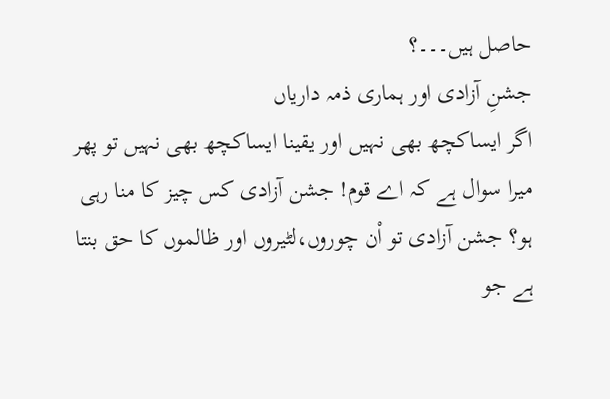حاصل ہیں۔۔۔؟
جشنِ آزادی اور ہماری ذمہ داریاں
اگر ایساکچھ بھی نہیں اور یقینا ایساکچھ بھی نہیں تو پھر میرا سوال ہے کہ اے قوم! جشن آزادی کس چیز کا منا رہی ہو؟ جشن آزادی تو اْن چوروں،لٹیروں اور ظالموں کا حق بنتا ہے جو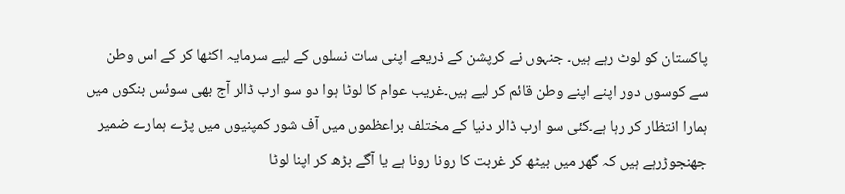پاکستان کو لوٹ رہے ہیں۔ جنہوں نے کرپشن کے ذریعے اپنی سات نسلوں کے لیے سرمایہ اکٹھا کر کے اس وطن سے کوسوں دور اپنے اپنے وطن قائم کر لیے ہیں۔غریب عوام کا لوٹا ہوا دو سو ارب ڈالر آج بھی سوئس بنکوں میں ہمارا انتظار کر رہا ہے۔کئی سو ارب ڈالر دنیا کے مختلف براعظموں میں آف شور کمپنیوں میں پڑے ہمارے ضمیر جھنجوڑرہے ہیں کہ گھر میں بیٹھ کر غربت کا رونا رونا ہے یا آگے بڑھ کر اپنا لوٹا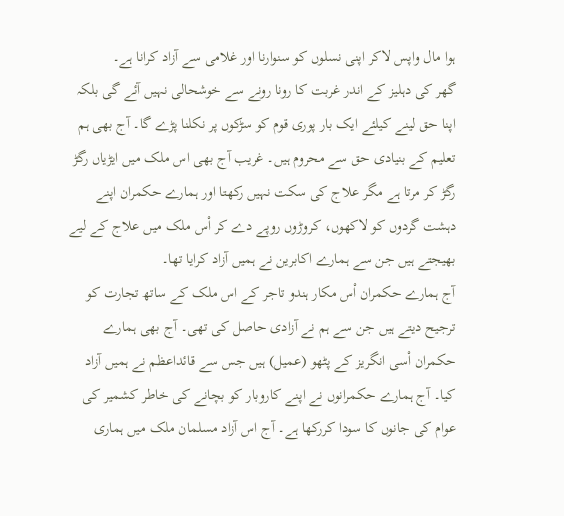ہوا مال واپس لاکر اپنی نسلوں کو سنوارنا اور غلامی سے آزاد کرانا ہے۔
گھر کی دہلیز کے اندر غربت کا رونا رونے سے خوشحالی نہیں آئے گی بلکہ اپنا حق لینے کیلئے ایک بار پوری قوم کو سڑکوں پر نکلنا پڑے گا۔ آج بھی ہم تعلیم کے بنیادی حق سے محروم ہیں۔ غریب آج بھی اس ملک میں ایڑیاں رگڑ رگڑ کر مرتا ہے مگر علاج کی سکت نہیں رکھتا اور ہمارے حکمران اپنے دہشت گردوں کو لاکھوں، کروڑوں روپے دے کر اْس ملک میں علاج کے لیے بھیجتے ہیں جن سے ہمارے اکابرین نے ہمیں آزاد کرایا تھا۔
آج ہمارے حکمران اْس مکار ہندو تاجر کے اس ملک کے ساتھ تجارت کو ترجیح دیتے ہیں جن سے ہم نے آزادی حاصل کی تھی۔ آج بھی ہمارے حکمران اْسی انگریز کے پٹھو (عمیل) ہیں جس سے قائداعظم نے ہمیں آزاد کیا۔ آج ہمارے حکمرانوں نے اپنے کاروبار کو بچانے کی خاطر کشمیر کی عوام کی جانوں کا سودا کررکھا ہے۔ آج اس آزاد مسلمان ملک میں ہماری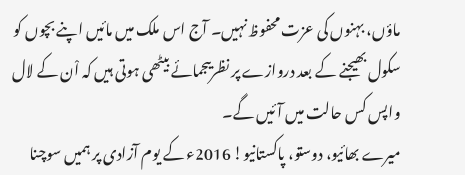ماؤں، بہنوں کی عزت محفوظ نہیں۔ آج اس ملک میں مائیں اپنے بچوں کو سکول بھیجنے کے بعد دروازے پر نظریںجمائے بیٹھی ہوتی ہیں کہ اْن کے لال واپس کس حالت میں آئیں گے۔
میرے بھائیو، دوستو، پاکستانیو! 2016ء کے یوم آزادی پر ہمیں سوچنا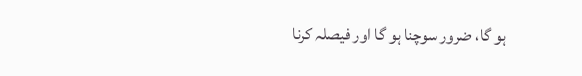ہو گا، ضرور سوچنا ہو گا اور فیصلہ کرنا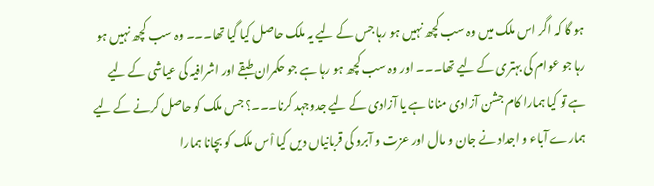ہو گا کہ اگر اس ملک میں وہ سب کچھ نہیں ہو رہا جس کے لیے یہ ملک حاصل کیا گیا تھا۔۔۔ وہ سب کچھ نہیں ہو رہا جو عوام کی بہتری کے لیے تھا۔۔۔ اور وہ سب کچھ ہو رہا ہے جو حکمران طبقے اور اشرافیہ کی عیاشی کے لیے ہے تو کیا ہمارا کام جشن آزادی منانا ہے یا آزادی کے لیے جدوجہد کرنا۔۔۔؟ جس ملک کو حاصل کرنے کے لیے ہمارے آباء و اجداد نے جان و مال اور عزت و آبرو کی قربانیاں دیں کیا اْس ملک کو بچانا ہمارا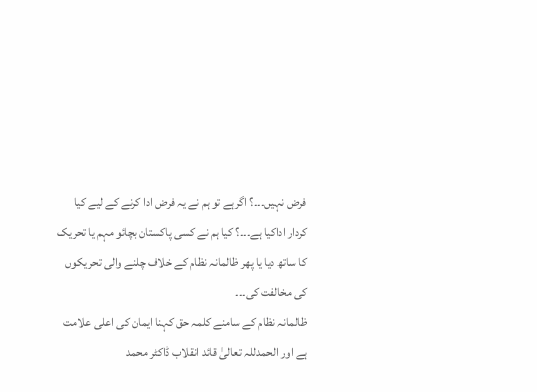فرض نہیں۔۔۔؟ اگرہے تو ہم نے یہ فرض ادا کرنے کے لیے کیا کردار اداکیا ہے۔۔۔؟ کیا ہم نے کسی پاکستان بچائو مہم یا تحریک کا ساتھ دیا یا پھر ظالمانہ نظام کے خلاف چلنے والی تحریکوں کی مخالفت کی۔۔۔
ظالمانہ نظام کے سامنے کلمہ حق کہنا ایمان کی اعلی علامت ہے اور الحمدللہ تعالیٰ قائد انقلاب ڈاکٹر محمد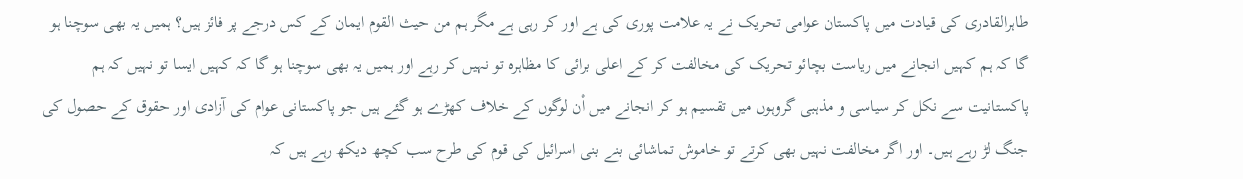طاہرالقادری کی قیادت میں پاکستان عوامی تحریک نے یہ علامت پوری کی ہے اور کر رہی ہے مگر ہم من حیث القوم ایمان کے کس درجے پر فائز ہیں؟ ہمیں یہ بھی سوچنا ہو گا کہ ہم کہیں انجانے میں ریاست بچائو تحریک کی مخالفت کر کے اعلی برائی کا مظاہرہ تو نہیں کر رہے اور ہمیں یہ بھی سوچنا ہو گا کہ کہیں ایسا تو نہیں کہ ہم پاکستانیت سے نکل کر سیاسی و مذہبی گروہوں میں تقسیم ہو کر انجانے میں اْن لوگوں کے خلاف کھڑے ہو گئے ہیں جو پاکستانی عوام کی آزادی اور حقوق کے حصول کی جنگ لڑ رہے ہیں۔ اور اگر مخالفت نہیں بھی کرتے تو خاموش تماشائی بنے بنی اسرائیل کی قوم کی طرح سب کچھ دیکھ رہے ہیں کہ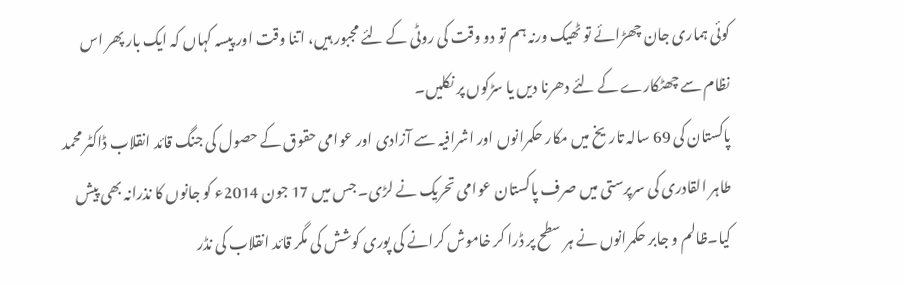کوئی ہماری جان چھڑائے تو ٹھیک ورنہ ہم تو دو وقت کی روٹی کے لئے مجبور ہیں، اتنا وقت اور پیسہ کہاں کہ ایک بار پھر اس نظام سے چھٹکارے کے لئے دھرنا دیں یا سڑکوں پر نکلیں۔
پاکستان کی 69 سالہ تاریخ میں مکار حکمرانوں اور اشرافیہ سے آزادی اور عوامی حقوق کے حصول کی جنگ قائد انقلاب ڈاکٹر محمد طاہر القادری کی سرپرستی میں صرف پاکستان عوامی تحریک نے لڑی۔ جس میں 17 جون 2014ء کو جانوں کا نذرانہ بھی پیش کیا۔ظالم و جابر حکمرانوں نے ہر سطح پر ڈرا کر خاموش کرانے کی پوری کوشش کی مگر قائد انقلاب کی نڈر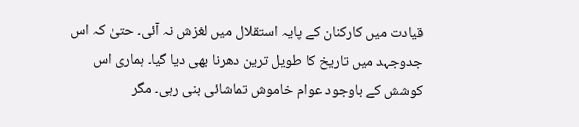قیادت میں کارکنان کے پایہ استقلال میں لغزش نہ آئی۔ حتیٰ کہ اس جدوجہد میں تاریخ کا طویل ترین دھرنا بھی دیا گیا۔ ہماری اس کوشش کے باوجود عوام خاموش تماشائی بنی رہی۔ مگر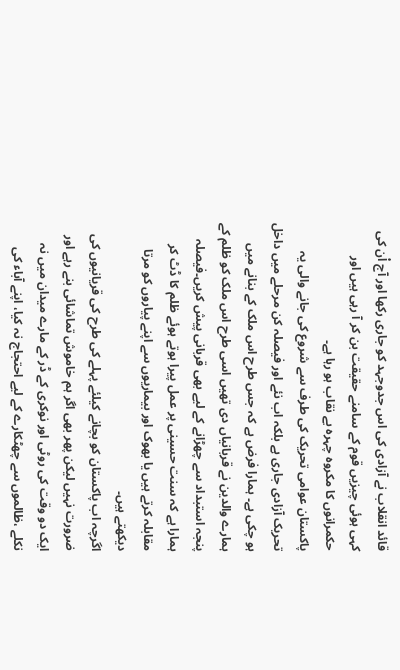قائد انقلاب نے آزادی کی اس جدوجہد کو جاری رکھا اور آج اْن کی کہی ہوئی چیزیں قوم کے سامنے حقیقت بن کر آ رہی ہیں اور حکمرانوں کا مکروہ چہرہ بے نقاب ہو رہا ہے۔
پاکستان عوامی تحریک کی طرف سے شروع کی جانے والی یہ تحریک آزادی جاری ہے بلکہ اب نئے اور فیصلہ کن مرحلے میں داخل ہو چکی ہے۔ ہمارا فرض ہے کہ جس طرح اس ملک کے بنانے میں ہمارے والدین نے قربانیاں دی تھیں اسی طرح اس ملک کو ظلم کے پنجہ استبداد سے چھڑانے کے لیے بھی قربانی پیش کریں۔فیصلہ ہمارا ہے کہ سنت حسینی پر عمل پیرا ہوتے ہوئے ظلم کا ڈٹ کر مقابلہ کرتے ہیں یا بھوک اور بیماریوں سے اپنے پیاروں کو مرتا دیکھتے ہیں۔
اگرچہ اب پاکستان کو بچانے کیلئے پہلے کی طرح کی قریانیوں کی ضرورت نہیں لیکن پھر بھی اگر ہم خاموش تماشائی بنے رہے اور ایک دو وقت کی روٹی اور نوکری کے ڈر کے مارے میدان میں نہ نکلے ،ظالموں سے چھٹکارے کے لیے احتجاج نہ کیا، اپنے آباء کی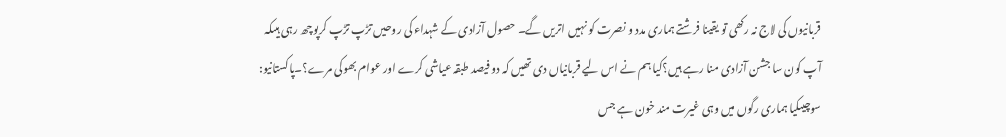قربانیوں کی لاج نہ رکھی تو یقینا فرشتے ہماری مدد و نصرت کو نہیں اتریں گے۔ حصول آزادی کے شہداء کی روحیں تڑپ تڑپ کرپوچھ رہی ہیںکہ آپ کون سا جشن آزادی منا رہے ہیں؟کیا ہم نے اس لیے قربانیاں دی تھیں کہ دو فیصد طبقہ عیاشی کرے اور عوام بھوکی مرے؟۔پاکستانیو: سوچیںکیا ہماری رگوں میں وہی غیرت مند خون ہے جس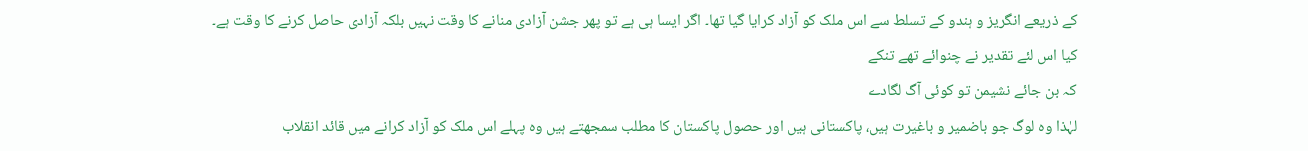کے ذریعے انگریز و ہندو کے تسلط سے اس ملک کو آزاد کرایا گیا تھا۔ اگر ایسا ہی ہے تو پھر جشن آزادی منانے کا وقت نہیں بلکہ آزادی حاصل کرنے کا وقت ہے۔
کیا اس لئے تقدیر نے چنوائے تھے تنکے
کہ بن جائے نشیمن تو کوئی آگ لگادے
لہٰذا وہ لوگ جو باضمیر و باغیرت ہیں، پاکستانی ہیں اور حصول پاکستان کا مطلب سمجھتے ہیں وہ پہلے اس ملک کو آزاد کرانے میں قائد انقلاب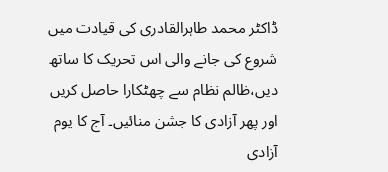ڈاکٹر محمد طاہرالقادری کی قیادت میں شروع کی جانے والی اس تحریک کا ساتھ دیں،ظالم نظام سے چھٹکارا حاصل کریں اور پھر آزادی کا جشن منائیں۔ آج کا یوم آزادی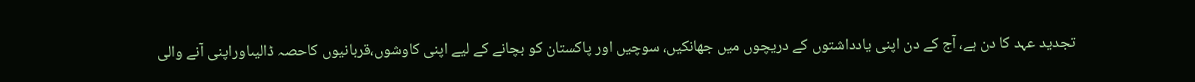تجدید عہد کا دن ہے، آج کے دن اپنی یادداشتوں کے دریچوں میں جھانکیں، سوچیں اور پاکستان کو بچانے کے لیے اپنی کاوشوں،قربانیوں کاحصہ ڈالیںاوراپنی آنے والی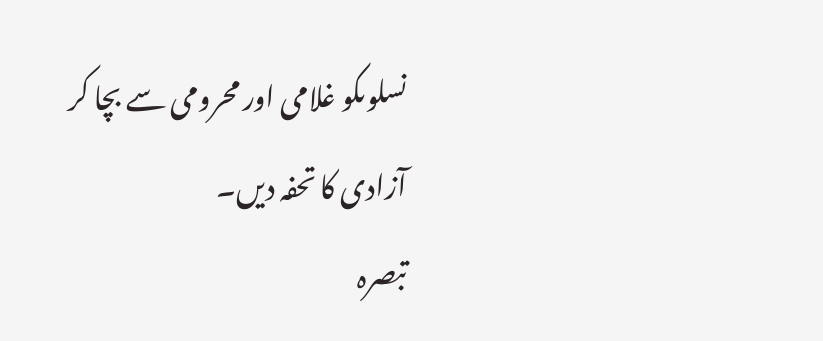نسلوںکو غلامی اور محرومی سے بچا کر آزادی کا تحفہ دیں۔
تبصرہ